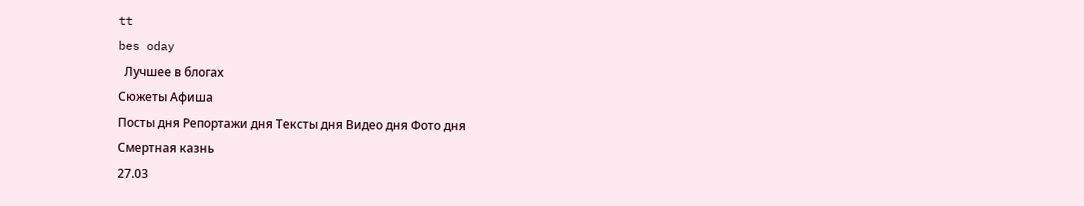tt
bes oday
  Лучшее в блогах
Сюжеты Афиша
Посты дня Репортажи дня Тексты дня Видео дня Фото дня
Смертная казнь
27.03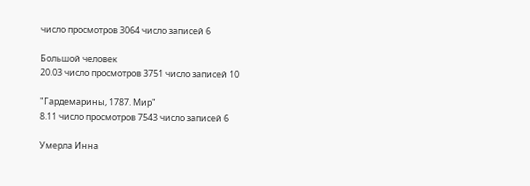число просмотров 3064 число записей 6

Большой человек
20.03 число просмотров 3751 число записей 10

"Гардемарины, 1787. Мир"
8.11 число просмотров 7543 число записей 6

Умерла Инна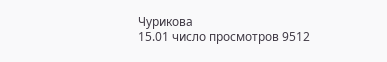Чурикова
15.01 число просмотров 9512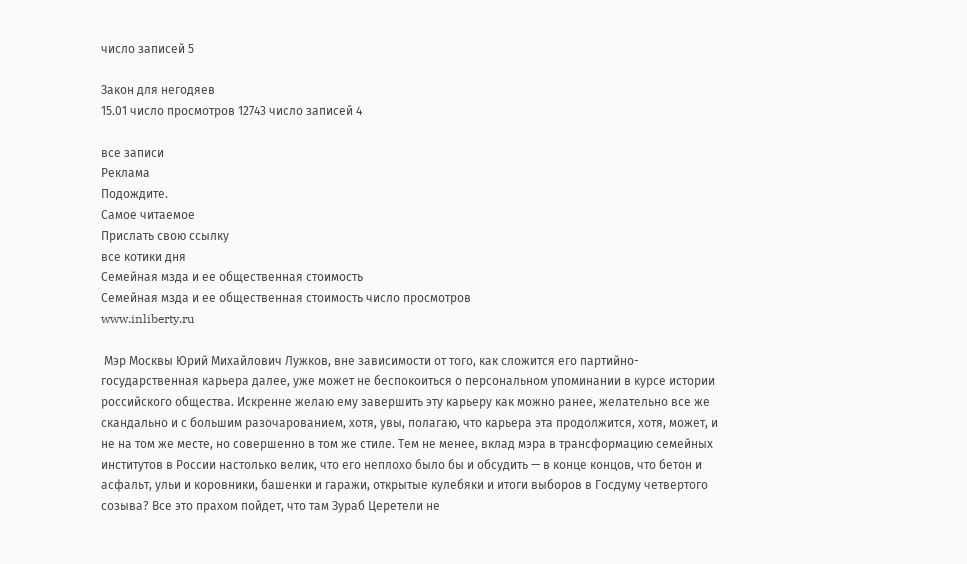число записей 5

Закон для негодяев
15.01 число просмотров 12743 число записей 4

все записи
Реклама
Подождите.
Самое читаемое
Прислать свою ссылку
все котики дня
Семейная мзда и ее общественная стоимость
Семейная мзда и ее общественная стоимость число просмотров
www.inliberty.ru

 Мэр Москвы Юрий Михайлович Лужков, вне зависимости от того, как сложится его партийно-государственная карьера далее, уже может не беспокоиться о персональном упоминании в курсе истории российского общества. Искренне желаю ему завершить эту карьеру как можно ранее, желательно все же скандально и с большим разочарованием, хотя, увы, полагаю, что карьера эта продолжится, хотя, может, и не на том же месте, но совершенно в том же стиле. Тем не менее, вклад мэра в трансформацию семейных институтов в России настолько велик, что его неплохо было бы и обсудить — в конце концов, что бетон и асфальт, ульи и коровники, башенки и гаражи, открытые кулебяки и итоги выборов в Госдуму четвертого созыва? Все это прахом пойдет, что там Зураб Церетели не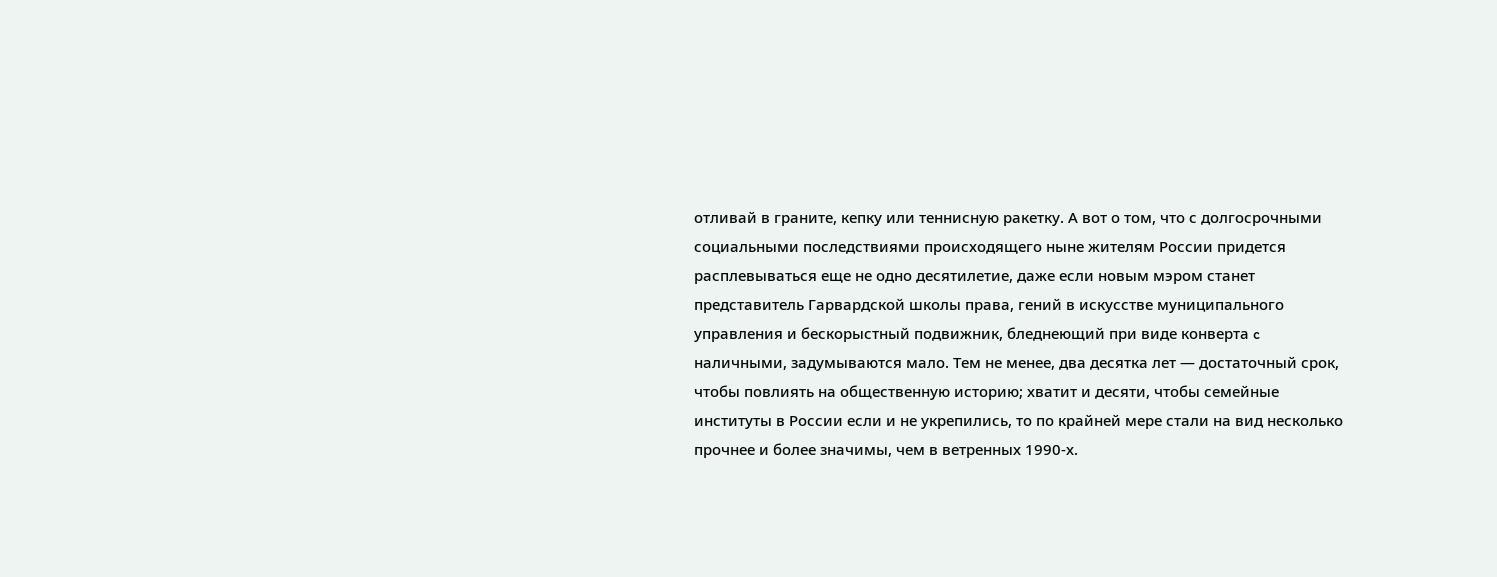отливай в граните, кепку или теннисную ракетку. А вот о том, что с долгосрочными социальными последствиями происходящего ныне жителям России придется расплевываться еще не одно десятилетие, даже если новым мэром станет представитель Гарвардской школы права, гений в искусстве муниципального управления и бескорыстный подвижник, бледнеющий при виде конверта c наличными, задумываются мало. Тем не менее, два десятка лет — достаточный срок, чтобы повлиять на общественную историю; хватит и десяти, чтобы семейные институты в России если и не укрепились, то по крайней мере стали на вид несколько прочнее и более значимы, чем в ветренных 1990-х.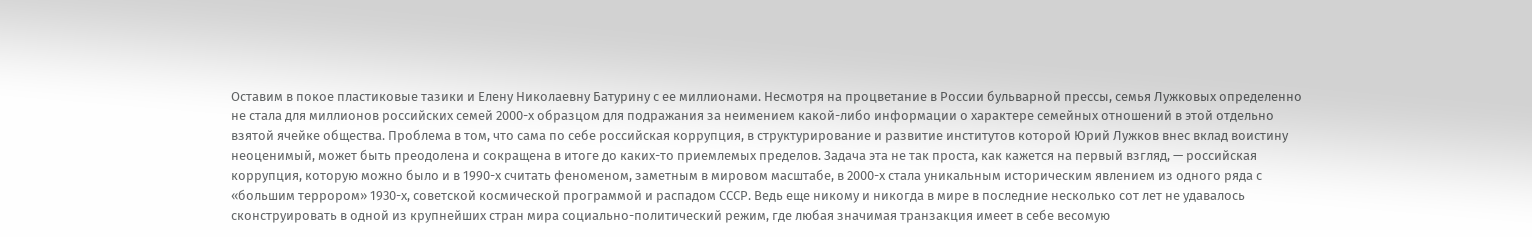Оставим в покое пластиковые тазики и Елену Николаевну Батурину с ее миллионами. Несмотря на процветание в России бульварной прессы, семья Лужковых определенно не стала для миллионов российских семей 2000-х образцом для подражания за неимением какой-либо информации о характере семейных отношений в этой отдельно взятой ячейке общества. Проблема в том, что сама по себе российская коррупция, в структурирование и развитие институтов которой Юрий Лужков внес вклад воистину неоценимый, может быть преодолена и сокращена в итоге до каких-то приемлемых пределов. Задача эта не так проста, как кажется на первый взгляд, — российская коррупция, которую можно было и в 1990-х считать феноменом, заметным в мировом масштабе, в 2000-х стала уникальным историческим явлением из одного ряда с «большим террором» 1930-х, советской космической программой и распадом СССР. Ведь еще никому и никогда в мире в последние несколько сот лет не удавалось сконструировать в одной из крупнейших стран мира социально-политический режим, где любая значимая транзакция имеет в себе весомую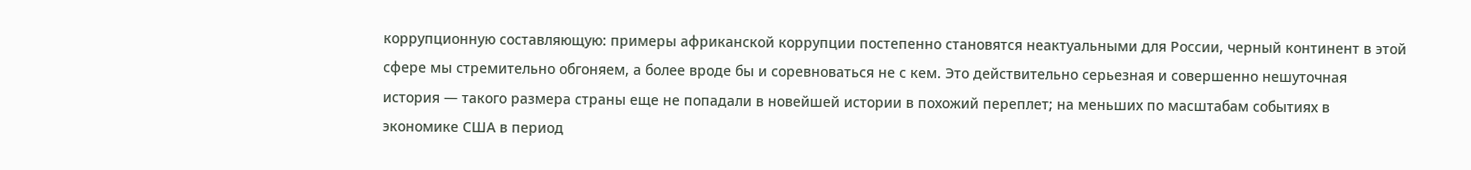коррупционную составляющую: примеры африканской коррупции постепенно становятся неактуальными для России, черный континент в этой сфере мы стремительно обгоняем, а более вроде бы и соревноваться не с кем. Это действительно серьезная и совершенно нешуточная история — такого размера страны еще не попадали в новейшей истории в похожий переплет; на меньших по масштабам событиях в экономике США в период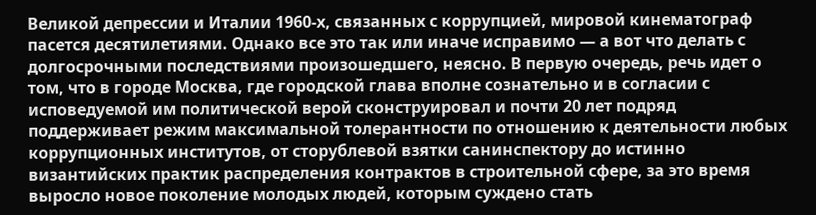Великой депрессии и Италии 1960-х, связанных с коррупцией, мировой кинематограф пасется десятилетиями. Однако все это так или иначе исправимо — а вот что делать с долгосрочными последствиями произошедшего, неясно. В первую очередь, речь идет о том, что в городе Москва, где городской глава вполне сознательно и в согласии с исповедуемой им политической верой сконструировал и почти 20 лет подряд поддерживает режим максимальной толерантности по отношению к деятельности любых коррупционных институтов, от сторублевой взятки санинспектору до истинно византийских практик распределения контрактов в строительной сфере, за это время выросло новое поколение молодых людей, которым суждено стать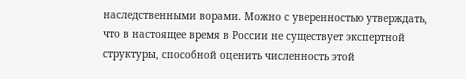наследственными ворами. Можно с уверенностью утверждать, что в настоящее время в России не существует экспертной структуры, способной оценить численность этой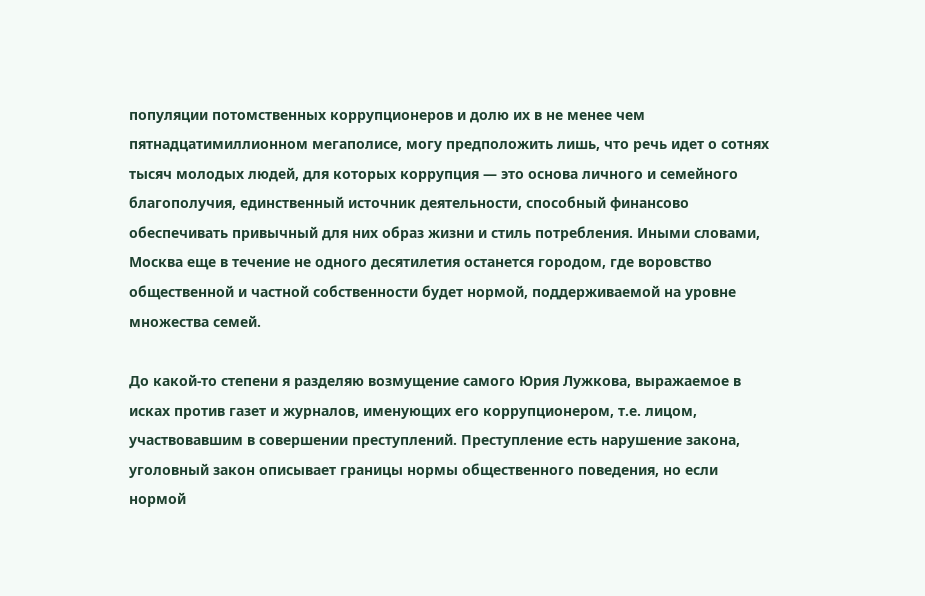популяции потомственных коррупционеров и долю их в не менее чем пятнадцатимиллионном мегаполисе, могу предположить лишь, что речь идет о сотнях тысяч молодых людей, для которых коррупция — это основа личного и семейного благополучия, единственный источник деятельности, способный финансово обеспечивать привычный для них образ жизни и стиль потребления. Иными словами, Москва еще в течение не одного десятилетия останется городом, где воровство общественной и частной собственности будет нормой, поддерживаемой на уровне множества семей.

До какой-то степени я разделяю возмущение самого Юрия Лужкова, выражаемое в исках против газет и журналов, именующих его коррупционером, т.е. лицом, участвовавшим в совершении преступлений. Преступление есть нарушение закона, уголовный закон описывает границы нормы общественного поведения, но если нормой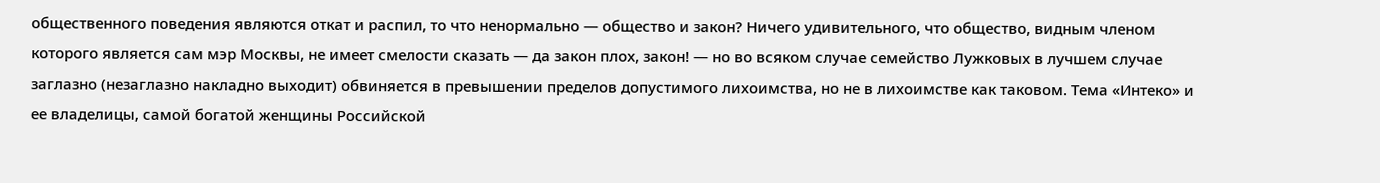общественного поведения являются откат и распил, то что ненормально — общество и закон? Ничего удивительного, что общество, видным членом которого является сам мэр Москвы, не имеет смелости сказать — да закон плох, закон! — но во всяком случае семейство Лужковых в лучшем случае заглазно (незаглазно накладно выходит) обвиняется в превышении пределов допустимого лихоимства, но не в лихоимстве как таковом. Тема «Интеко» и ее владелицы, самой богатой женщины Российской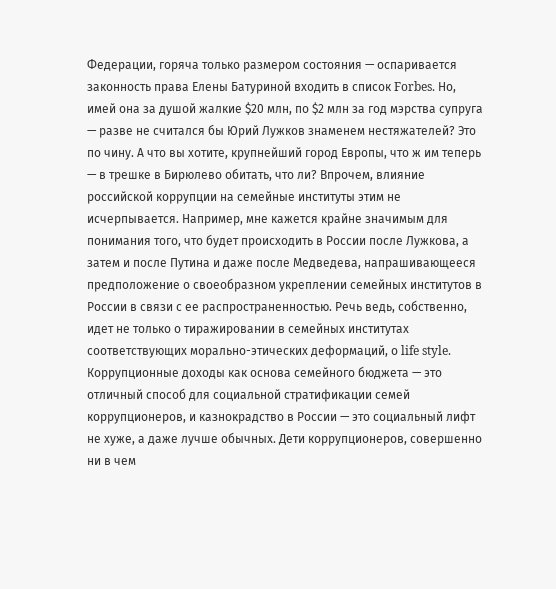Федерации, горяча только размером состояния — оспаривается законность права Елены Батуриной входить в список Forbes. Но, имей она за душой жалкие $20 млн, по $2 млн за год мэрства супруга — разве не считался бы Юрий Лужков знаменем нестяжателей? Это по чину. А что вы хотите, крупнейший город Европы, что ж им теперь — в трешке в Бирюлево обитать, что ли? Впрочем, влияние российской коррупции на семейные институты этим не исчерпывается. Например, мне кажется крайне значимым для понимания того, что будет происходить в России после Лужкова, а затем и после Путина и даже после Медведева, напрашивающееся предположение о своеобразном укреплении семейных институтов в России в связи с ее распространенностью. Речь ведь, собственно, идет не только о тиражировании в семейных институтах соответствующих морально-этических деформаций, о life style. Коррупционные доходы как основа семейного бюджета — это отличный способ для социальной стратификации семей коррупционеров, и казнокрадство в России — это социальный лифт не хуже, а даже лучше обычных. Дети коррупционеров, совершенно ни в чем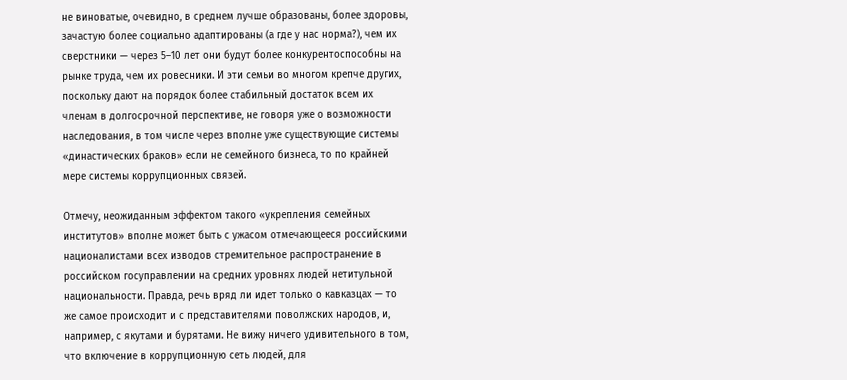не виноватые, очевидно, в среднем лучше образованы, более здоровы, зачастую более социально адаптированы (а где у нас норма?), чем их сверстники — через 5–10 лет они будут более конкурентоспособны на рынке труда, чем их ровесники. И эти семьи во многом крепче других, поскольку дают на порядок более стабильный достаток всем их членам в долгосрочной перспективе, не говоря уже о возможности наследования, в том числе через вполне уже существующие системы «династических браков» если не семейного бизнеса, то по крайней мере системы коррупционных связей.

Отмечу, неожиданным эффектом такого «укрепления семейных институтов» вполне может быть с ужасом отмечающееся российскими националистами всех изводов стремительное распространение в российском госуправлении на средних уровнях людей нетитульной национальности. Правда, речь вряд ли идет только о кавказцах — то же самое происходит и с представителями поволжских народов, и, например, с якутами и бурятами. Не вижу ничего удивительного в том, что включение в коррупционную сеть людей, для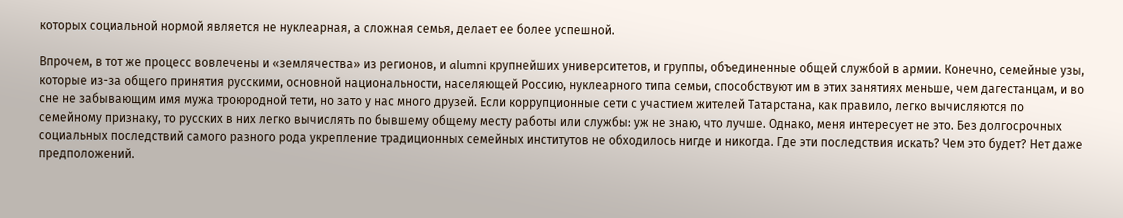которых социальной нормой является не нуклеарная, а сложная семья, делает ее более успешной.

Впрочем, в тот же процесс вовлечены и «землячества» из регионов, и alumni крупнейших университетов, и группы, объединенные общей службой в армии. Конечно, семейные узы, которые из-за общего принятия русскими, основной национальности, населяющей Россию, нуклеарного типа семьи, способствуют им в этих занятиях меньше, чем дагестанцам, и во сне не забывающим имя мужа троюродной тети, но зато у нас много друзей. Если коррупционные сети с участием жителей Татарстана, как правило, легко вычисляются по семейному признаку, то русских в них легко вычислять по бывшему общему месту работы или службы: уж не знаю, что лучше. Однако, меня интересует не это. Без долгосрочных социальных последствий самого разного рода укрепление традиционных семейных институтов не обходилось нигде и никогда. Где эти последствия искать? Чем это будет? Нет даже предположений.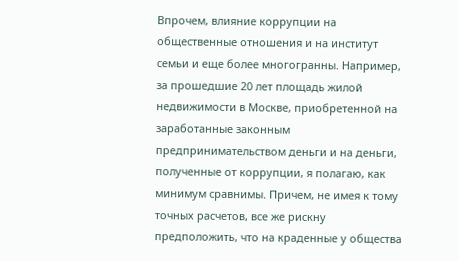Впрочем, влияние коррупции на общественные отношения и на институт семьи и еще более многогранны. Например, за прошедшие 20 лет площадь жилой недвижимости в Москве, приобретенной на заработанные законным предпринимательством деньги и на деньги, полученные от коррупции, я полагаю, как минимум сравнимы. Причем, не имея к тому точных расчетов, все же рискну предположить, что на краденные у общества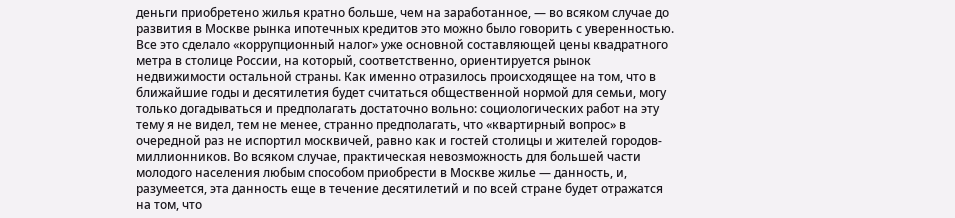деньги приобретено жилья кратно больше, чем на заработанное, — во всяком случае до развития в Москве рынка ипотечных кредитов это можно было говорить с уверенностью. Все это сделало «коррупционный налог» уже основной составляющей цены квадратного метра в столице России, на который, соответственно, ориентируется рынок недвижимости остальной страны. Как именно отразилось происходящее на том, что в ближайшие годы и десятилетия будет считаться общественной нормой для семьи, могу только догадываться и предполагать достаточно вольно: социологических работ на эту тему я не видел, тем не менее, странно предполагать, что «квартирный вопрос» в очередной раз не испортил москвичей, равно как и гостей столицы и жителей городов-миллионников. Во всяком случае, практическая невозможность для большей части молодого населения любым способом приобрести в Москве жилье — данность, и, разумеется, эта данность еще в течение десятилетий и по всей стране будет отражатся на том, что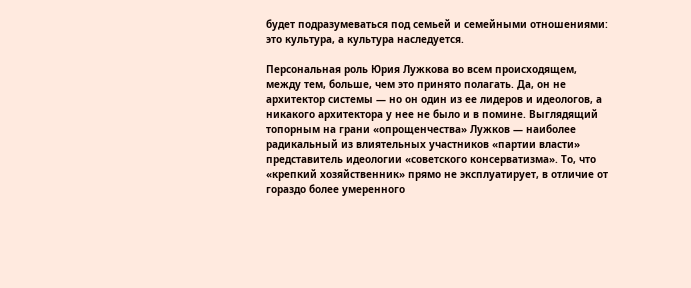будет подразумеваться под семьей и семейными отношениями: это культура, а культура наследуется.

Персональная роль Юрия Лужкова во всем происходящем, между тем, больше, чем это принято полагать. Да, он не архитектор системы — но он один из ее лидеров и идеологов, а никакого архитектора у нее не было и в помине. Выглядящий топорным на грани «опрощенчества» Лужков — наиболее радикальный из влиятельных участников «партии власти» представитель идеологии «советского консерватизма». То, что «крепкий хозяйственник» прямо не эксплуатирует, в отличие от гораздо более умеренного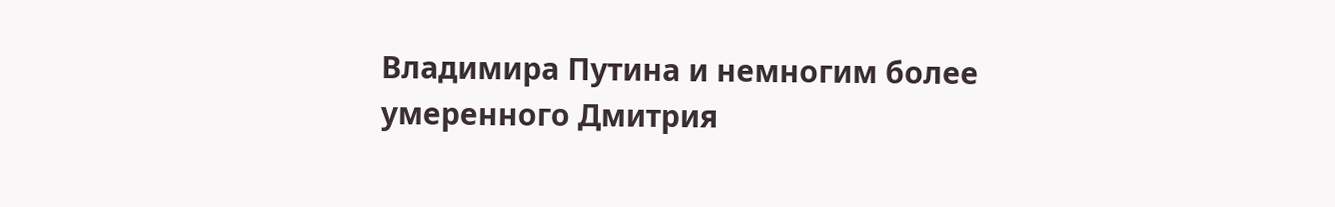Владимира Путина и немногим более умеренного Дмитрия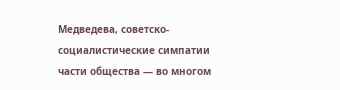Медведева, советско-социалистические симпатии части общества — во многом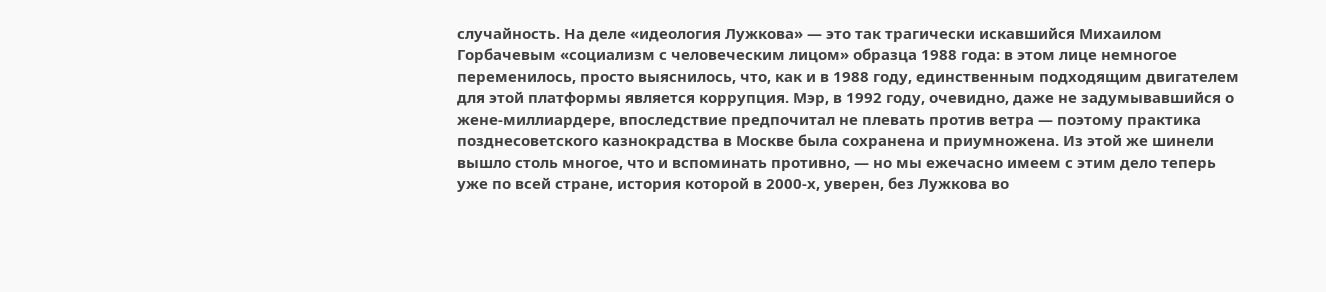случайность. На деле «идеология Лужкова» — это так трагически искавшийся Михаилом Горбачевым «социализм с человеческим лицом» образца 1988 года: в этом лице немногое переменилось, просто выяснилось, что, как и в 1988 году, единственным подходящим двигателем для этой платформы является коррупция. Мэр, в 1992 году, очевидно, даже не задумывавшийся о жене-миллиардере, впоследствие предпочитал не плевать против ветра — поэтому практика позднесоветского казнокрадства в Москве была сохранена и приумножена. Из этой же шинели вышло столь многое, что и вспоминать противно, — но мы ежечасно имеем с этим дело теперь уже по всей стране, история которой в 2000-х, уверен, без Лужкова во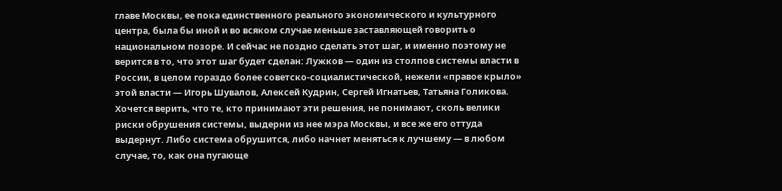главе Москвы, ее пока единственного реального экономического и культурного центра, была бы иной и во всяком случае меньше заставляющей говорить о национальном позоре. И сейчас не поздно сделать этот шаг, и именно поэтому не верится в то, что этот шаг будет сделан: Лужков — один из столпов системы власти в России, в целом гораздо более советско-социалистической, нежели «правое крыло» этой власти — Игорь Шувалов, Алексей Кудрин, Сергей Игнатьев, Татьяна Голикова. Хочется верить, что те, кто принимают эти решения, не понимают, сколь велики риски обрушения системы, выдерни из нее мэра Москвы, и все же его оттуда выдернут. Либо система обрушится, либо начнет меняться к лучшему — в любом случае, то, как она пугающе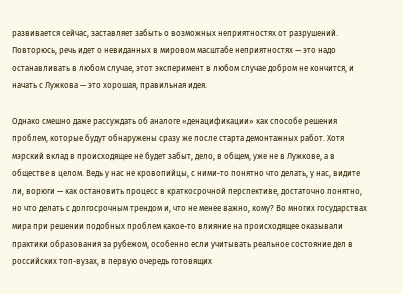развивается сейчас, заставляет забыть о возможных неприятностях от разрушений. Повторюсь, речь идет о невиданных в мировом масштабе неприятностях — это надо останавливать в любом случае, этот эксперимент в любом случае добром не кончится, и начать с Лужкова — это хорошая, правильная идея.

Однако смешно даже рассуждать об аналоге «денацификации» как способе решения проблем, которые будут обнаружены сразу же после старта демонтажных работ. Хотя мэрский вклад в происходящее не будет забыт, дело, в общем, уже не в Лужкове, а в обществе в целом. Ведь у нас не кровопийцы, с ними-то понятно что делать, у нас, видите ли, ворюги — как остановить процесс в краткосрочной перспективе, достаточно понятно, но что делать с долгосрочным трендом и, что не менее важно, кому? Во многих государствах мира при решении подобных проблем какое-то влияние на происходящее оказывали практики образования за рубежом, особенно если учитывать реальное состояние дел в российских топ-вузах, в первую очередь готовящих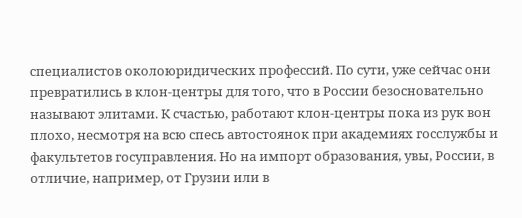специалистов околоюридических профессий. По сути, уже сейчас они превратились в клон-центры для того, что в России безосновательно называют элитами. К счастью, работают клон-центры пока из рук вон плохо, несмотря на всю спесь автостоянок при академиях госслужбы и факультетов госуправления. Но на импорт образования, увы, России, в отличие, например, от Грузии или в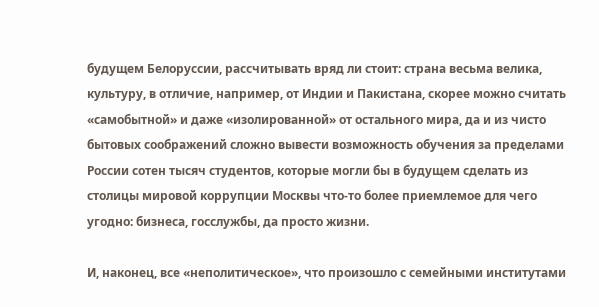будущем Белоруссии, рассчитывать вряд ли стоит: страна весьма велика, культуру, в отличие, например, от Индии и Пакистана, скорее можно считать «самобытной» и даже «изолированной» от остального мира, да и из чисто бытовых соображений сложно вывести возможность обучения за пределами России сотен тысяч студентов, которые могли бы в будущем сделать из столицы мировой коррупции Москвы что-то более приемлемое для чего угодно: бизнеса, госслужбы, да просто жизни.

И, наконец, все «неполитическое», что произошло с семейными институтами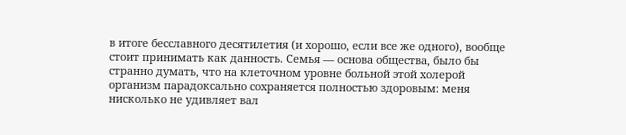в итоге бесславного десятилетия (и хорошо, если все же одного), вообще стоит принимать как данность. Cемья — основа общества, было бы странно думать, что на клеточном уровне больной этой холерой организм парадоксально сохраняется полностью здоровым: меня нисколько не удивляет вал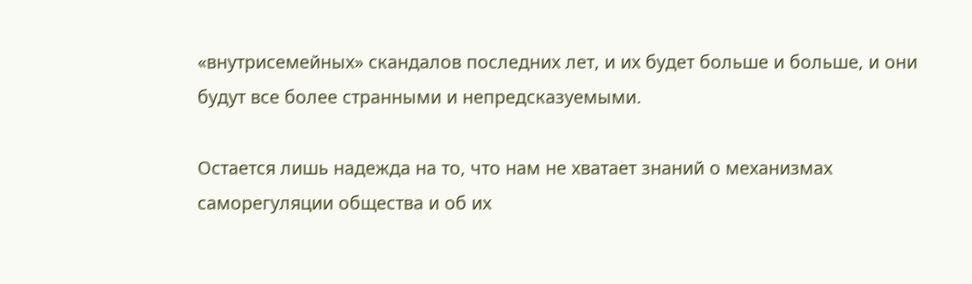«внутрисемейных» скандалов последних лет, и их будет больше и больше, и они будут все более странными и непредсказуемыми.

Остается лишь надежда на то, что нам не хватает знаний о механизмах саморегуляции общества и об их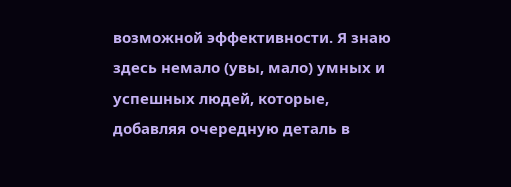возможной эффективности. Я знаю здесь немало (увы, мало) умных и успешных людей, которые, добавляя очередную деталь в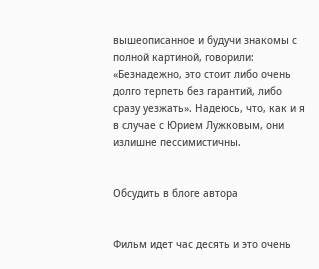вышеописанное и будучи знакомы с полной картиной, говорили: «Безнадежно, это стоит либо очень долго терпеть без гарантий, либо сразу уезжать». Надеюсь, что, как и я в случае с Юрием Лужковым, они излишне пессимистичны.


Обсудить в блоге автора


Фильм идет час десять и это очень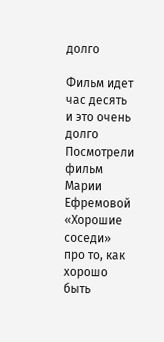долго

Фильм идет час десять и это очень долго Посмотрели фильм Марии Ефремовой «Хорошие соседи» про то, как хорошо быть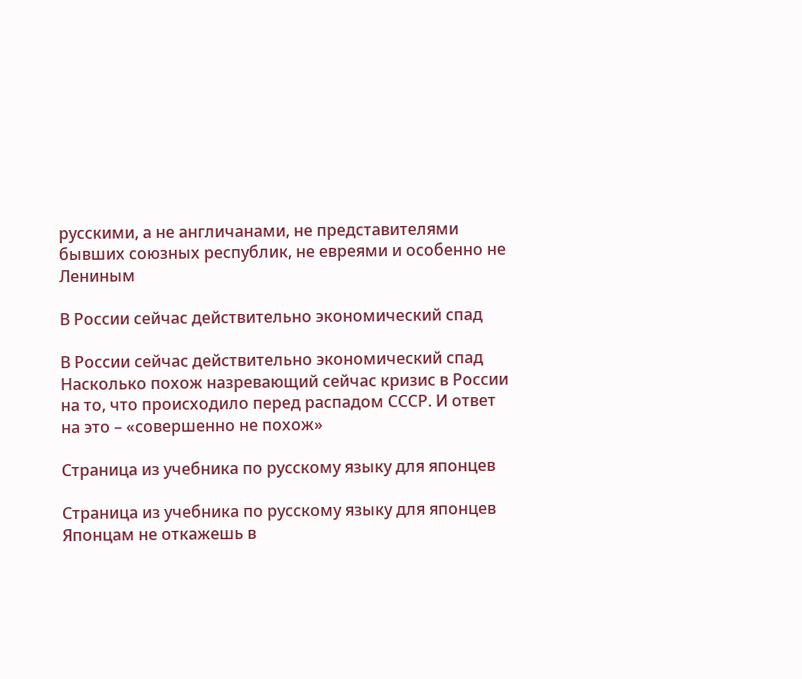русскими, а не англичанами, не представителями бывших союзных республик, не евреями и особенно не Лениным

В России сейчас действительно экономический спад

В России сейчас действительно экономический спад Насколько похож назревающий сейчас кризис в России на то, что происходило перед распадом СССР. И ответ на это – «совершенно не похож»

Страница из учебника по русскому языку для японцев

Страница из учебника по русскому языку для японцев Японцам не откажешь в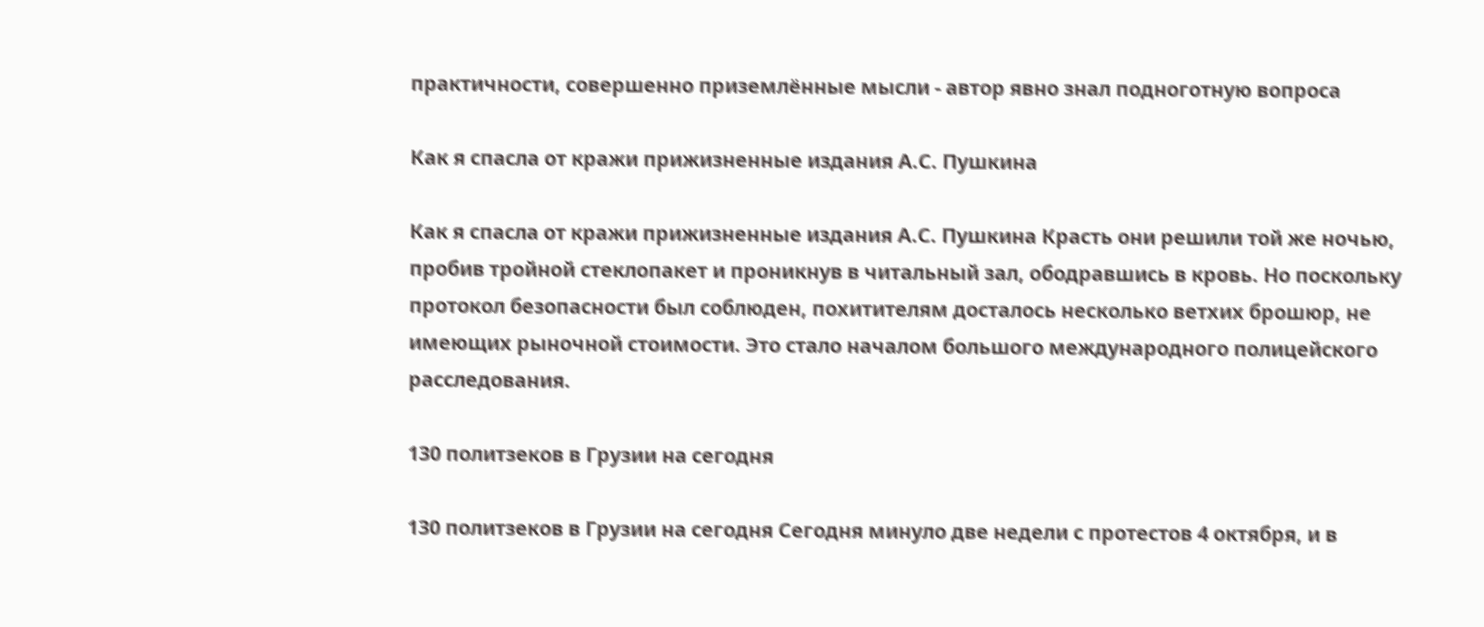практичности, совершенно приземлённые мысли - автор явно знал подноготную вопроса

Как я спасла от кражи прижизненные издания А.С. Пушкина

Как я спасла от кражи прижизненные издания А.С. Пушкина Красть они решили той же ночью, пробив тройной стеклопакет и проникнув в читальный зал, ободравшись в кровь. Но поскольку протокол безопасности был соблюден, похитителям досталось несколько ветхих брошюр, не имеющих рыночной стоимости. Это стало началом большого международного полицейского расследования.

130 политзеков в Грузии на сегодня

130 политзеков в Грузии на сегодня Сегодня минуло две недели с протестов 4 октября, и в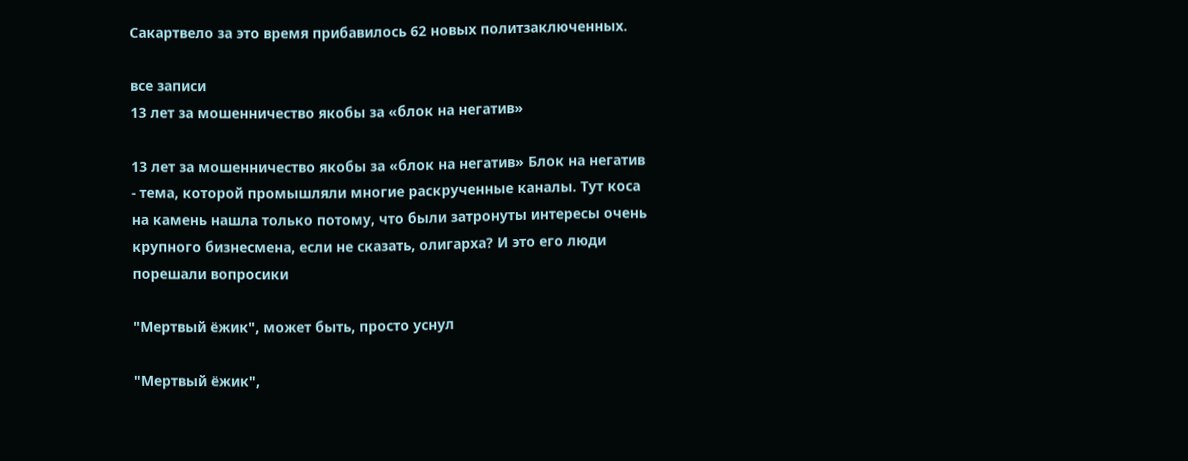Сакартвело за это время прибавилось 62 новых политзаключенных.

все записи
13 лет за мошенничество якобы за «блок на негатив»

13 лет за мошенничество якобы за «блок на негатив» Блок на негатив - тема, которой промышляли многие раскрученные каналы. Тут коса на камень нашла только потому, что были затронуты интересы очень крупного бизнесмена, если не сказать, олигарха? И это его люди порешали вопросики

"Мертвый ёжик", может быть, просто уснул

"Мертвый ёжик",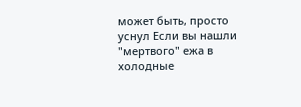может быть, просто уснул Если вы нашли "мертвого" ежа в холодные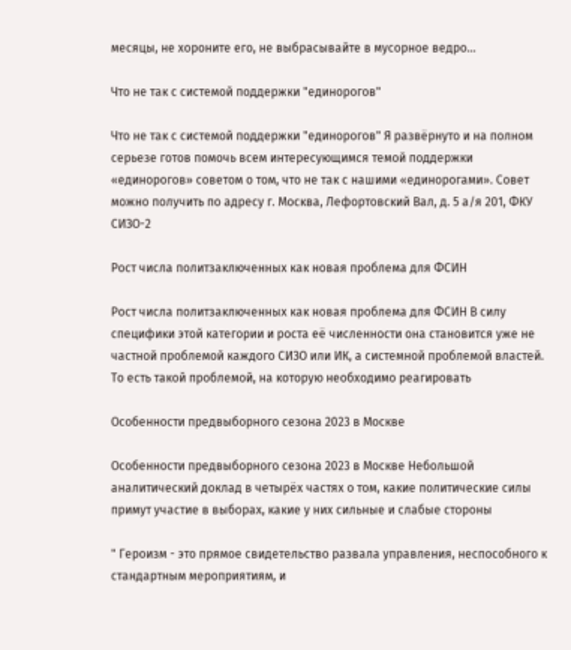месяцы, не хороните его, не выбрасывайте в мусорное ведро...

Что не так с системой поддержки "единорогов"

Что не так с системой поддержки "единорогов" Я развёрнуто и на полном серьезе готов помочь всем интересующимся темой поддержки «единорогов» советом о том, что не так с нашими «единорогами». Совет можно получить по адресу г. Москва, Лефортовский Вал, д. 5 а/я 201, ФКУ СИЗО-2

Рост числа политзаключенных как новая проблема для ФСИН

Рост числа политзаключенных как новая проблема для ФСИН В силу специфики этой категории и роста её численности она становится уже не частной проблемой каждого СИЗО или ИК, а системной проблемой властей. То есть такой проблемой, на которую необходимо реагировать

Особенности предвыборного сезона 2023 в Москве

Особенности предвыборного сезона 2023 в Москве Небольшой аналитический доклад в четырёх частях о том, какие политические силы примут участие в выборах, какие у них сильные и слабые стороны

" Героизм - это прямое свидетельство развала управления, неспособного к стандартным мероприятиям, и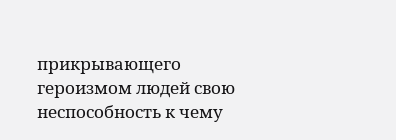прикрывающего героизмом людей свою неспособность к чему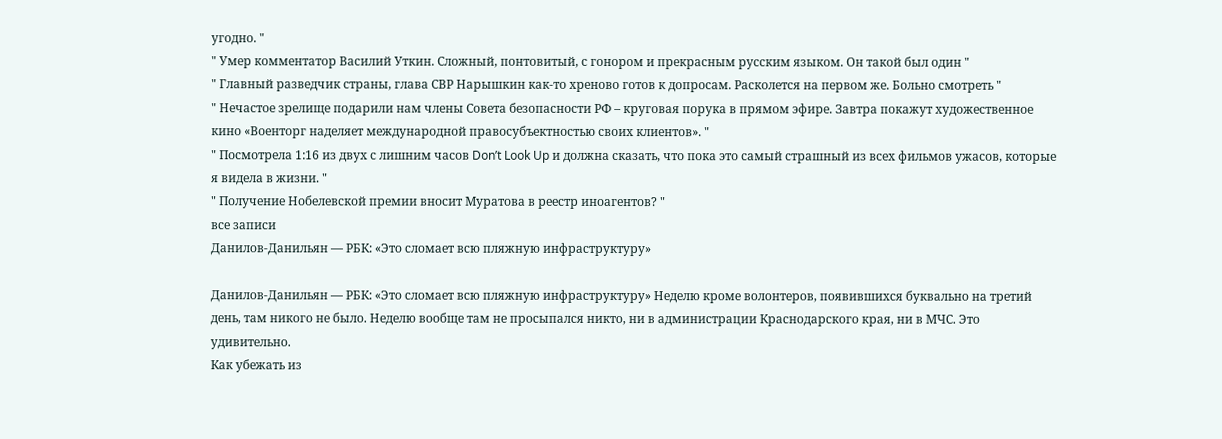угодно. "
" Умер комментатор Василий Уткин. Сложный, понтовитый, с гонором и прекрасным русским языком. Он такой был один "
" Главный разведчик страны, глава СВР Нарышкин как-то хреново готов к допросам. Расколется на первом же. Больно смотреть "
" Нечастое зрелище подарили нам члены Совета безопасности РФ – круговая порука в прямом эфире. Завтра покажут художественное кино «Военторг наделяет международной правосубъектностью своих клиентов». "
" Посмотрела 1:16 из двух с лишним часов Don’t Look Up и должна сказать, что пока это самый страшный из всех фильмов ужасов, которые я видела в жизни. "
" Получение Нобелевской премии вносит Муратова в реестр иноагентов? "
все записи
Данилов-Данильян — РБК: «Это сломает всю пляжную инфраструктуру»

Данилов-Данильян — РБК: «Это сломает всю пляжную инфраструктуру» Неделю кроме волонтеров, появившихся буквально на третий день, там никого не было. Неделю вообще там не просыпался никто, ни в администрации Краснодарского края, ни в МЧС. Это удивительно.
Как убежать из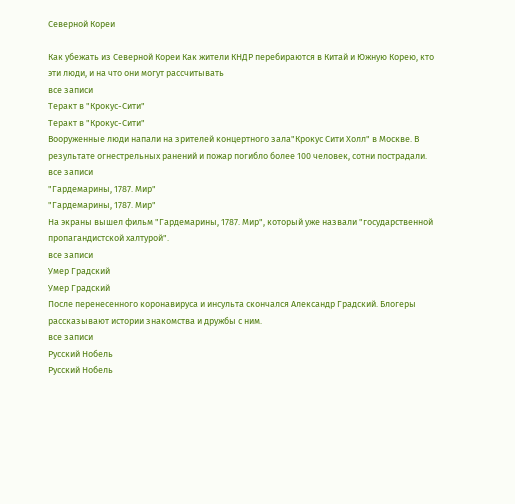Северной Кореи

Как убежать из Северной Кореи Как жители КНДР перебираются в Китай и Южную Корею, кто эти люди, и на что они могут рассчитывать
все записи
Теракт в "Крокус-Сити"
Теракт в "Крокус-Сити"
Вооруженные люди напали на зрителей концертного зала"Крокус Сити Холл" в Москве. В результате огнестрельных ранений и пожар погибло более 100 человек, сотни пострадали.
все записи
"Гардемарины, 1787. Мир"
"Гардемарины, 1787. Мир"
На экраны вышел фильм "Гардемарины, 1787. Мир", который уже назвали "государственной пропагандистской халтурой".
все записи
Умер Градский
Умер Градский
После перенесенного коронавируса и инсульта скончался Александр Градский. Блогеры рассказывают истории знакомства и дружбы с ним.
все записи
Русский Нобель
Русский Нобель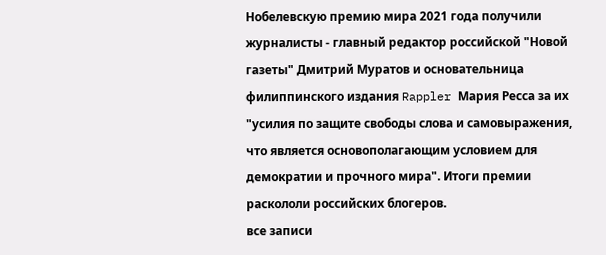Нобелевскую премию мира 2021 года получили журналисты - главный редактор российской "Новой газеты" Дмитрий Муратов и основательница филиппинского издания Rappler Мария Ресса за их "усилия по защите свободы слова и самовыражения, что является основополагающим условием для демократии и прочного мира". Итоги премии раскололи российских блогеров.
все записи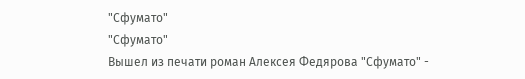"Сфумато"
"Сфумато"
Вышел из печати роман Алексея Федярова "Сфумато" -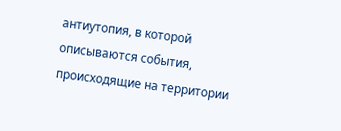антиутопия, в которой описываются события, происходящие на территории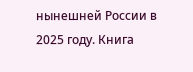нынешней России в 2025 году. Книга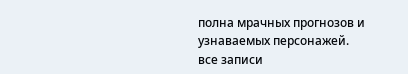полна мрачных прогнозов и узнаваемых персонажей.
все записи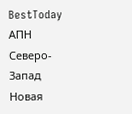BestToday
АПН Северо-Запад Новая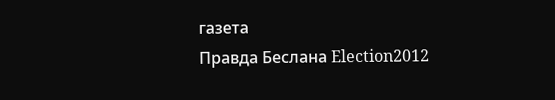газета
Правда Беслана Election2012